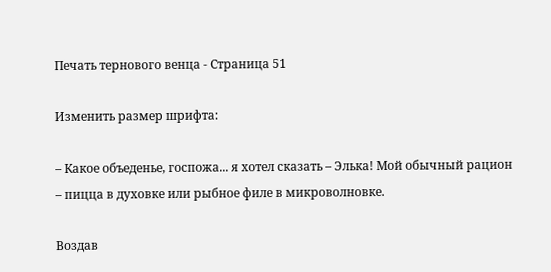Печать тернового венца - Страница 51

Изменить размер шрифта:

– Какое объеденье, госпожа... я хотел сказать – Элька! Мой обычный рацион – пицца в духовке или рыбное филе в микроволновке.

Воздав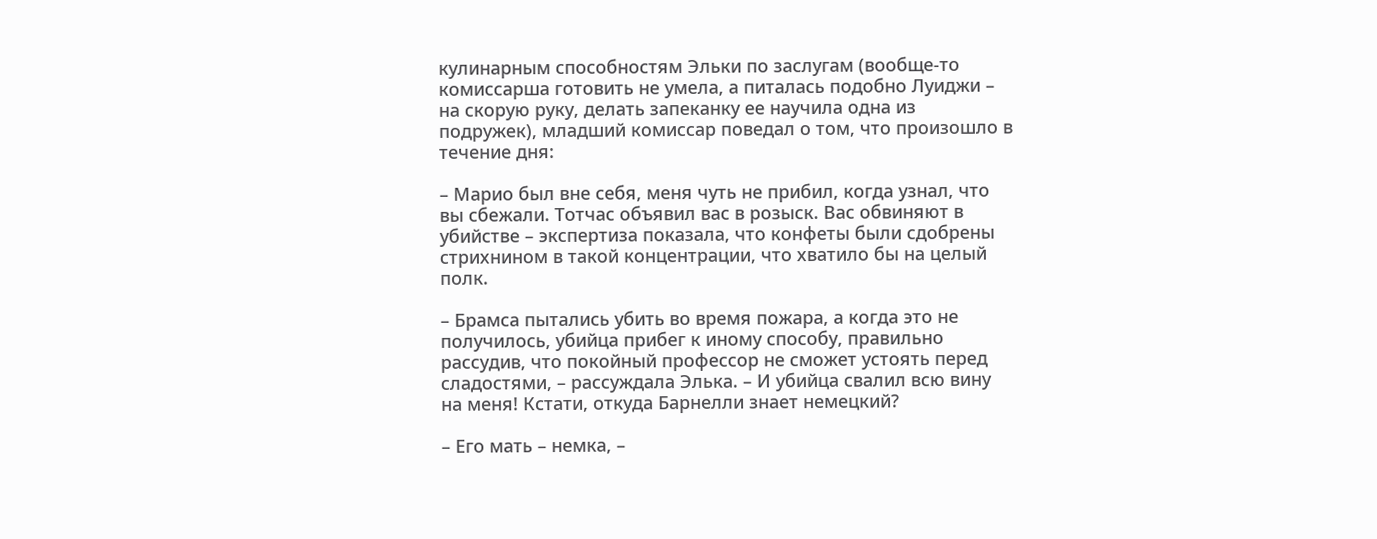кулинарным способностям Эльки по заслугам (вообще-то комиссарша готовить не умела, а питалась подобно Луиджи – на скорую руку, делать запеканку ее научила одна из подружек), младший комиссар поведал о том, что произошло в течение дня:

– Марио был вне себя, меня чуть не прибил, когда узнал, что вы сбежали. Тотчас объявил вас в розыск. Вас обвиняют в убийстве – экспертиза показала, что конфеты были сдобрены стрихнином в такой концентрации, что хватило бы на целый полк.

– Брамса пытались убить во время пожара, а когда это не получилось, убийца прибег к иному способу, правильно рассудив, что покойный профессор не сможет устоять перед сладостями, – рассуждала Элька. – И убийца свалил всю вину на меня! Кстати, откуда Барнелли знает немецкий?

– Его мать – немка, –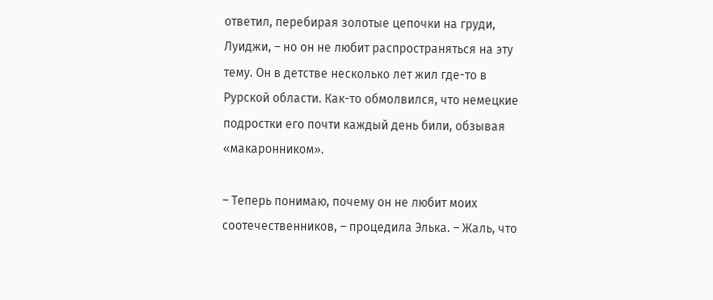ответил, перебирая золотые цепочки на груди, Луиджи, – но он не любит распространяться на эту тему. Он в детстве несколько лет жил где-то в Рурской области. Как-то обмолвился, что немецкие подростки его почти каждый день били, обзывая «макаронником».

– Теперь понимаю, почему он не любит моих соотечественников, – процедила Элька. – Жаль, что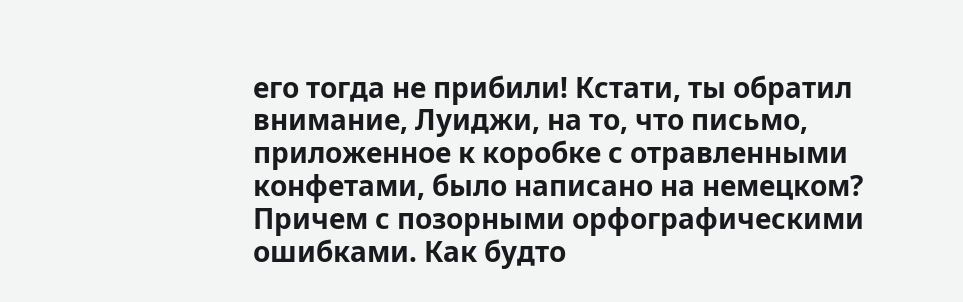его тогда не прибили! Кстати, ты обратил внимание, Луиджи, на то, что письмо, приложенное к коробке с отравленными конфетами, было написано на немецком? Причем с позорными орфографическими ошибками. Как будто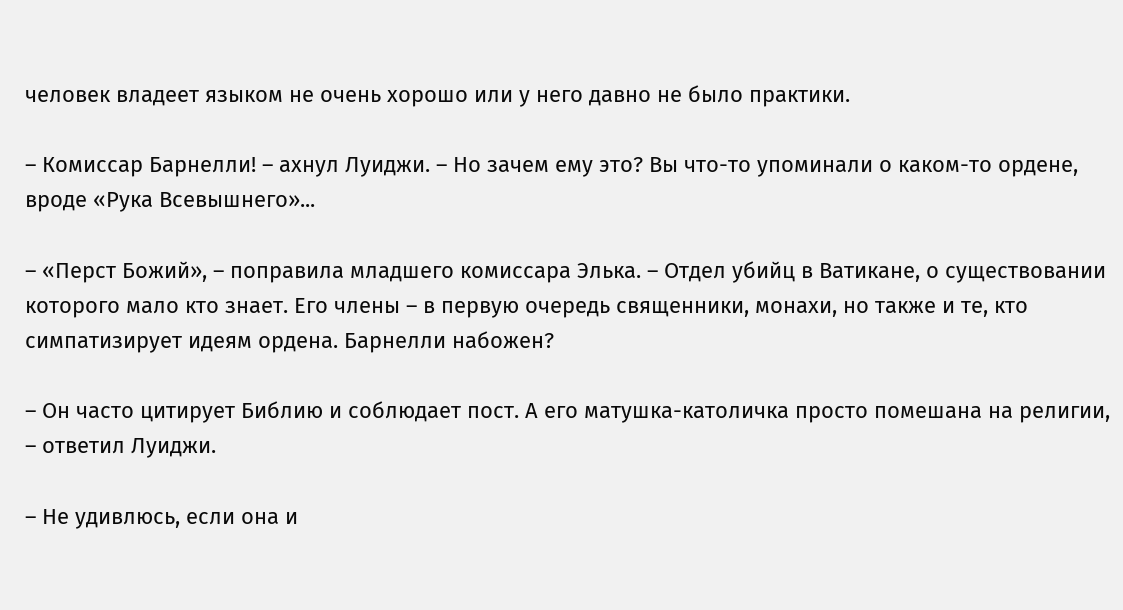человек владеет языком не очень хорошо или у него давно не было практики.

– Комиссар Барнелли! – ахнул Луиджи. – Но зачем ему это? Вы что-то упоминали о каком-то ордене, вроде «Рука Всевышнего»...

– «Перст Божий», – поправила младшего комиссара Элька. – Отдел убийц в Ватикане, о существовании которого мало кто знает. Его члены – в первую очередь священники, монахи, но также и те, кто симпатизирует идеям ордена. Барнелли набожен?

– Он часто цитирует Библию и соблюдает пост. А его матушка-католичка просто помешана на религии, – ответил Луиджи.

– Не удивлюсь, если она и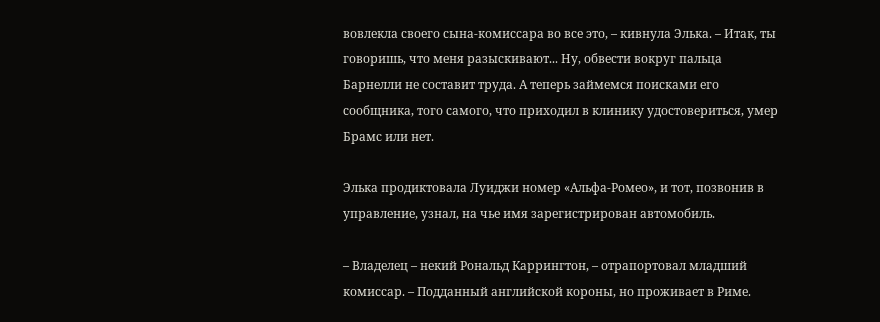вовлекла своего сына-комиссара во все это, – кивнула Элька. – Итак, ты говоришь, что меня разыскивают... Ну, обвести вокруг пальца Барнелли не составит труда. А теперь займемся поисками его сообщника, того самого, что приходил в клинику удостовериться, умер Брамс или нет.

Элька продиктовала Луиджи номер «Альфа-Ромео», и тот, позвонив в управление, узнал, на чье имя зарегистрирован автомобиль.

– Владелец – некий Рональд Каррингтон, – отрапортовал младший комиссар. – Подданный английской короны, но проживает в Риме.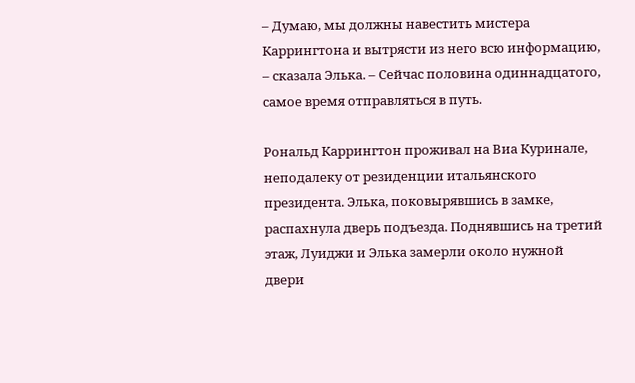– Думаю, мы должны навестить мистера Каррингтона и вытрясти из него всю информацию, – сказала Элька. – Сейчас половина одиннадцатого, самое время отправляться в путь.

Рональд Каррингтон проживал на Виа Куринале, неподалеку от резиденции итальянского президента. Элька, поковырявшись в замке, распахнула дверь подъезда. Поднявшись на третий этаж, Луиджи и Элька замерли около нужной двери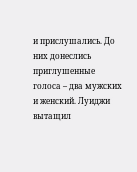и прислушались. До них донеслись приглушенные голоса – два мужских и женский. Луиджи вытащил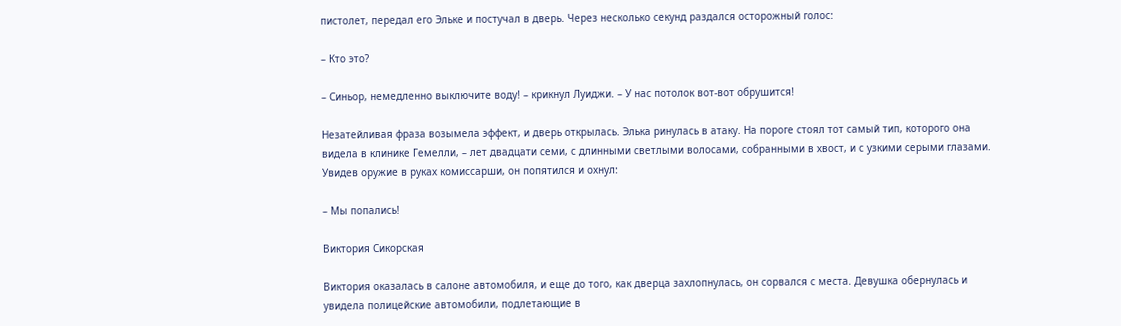пистолет, передал его Эльке и постучал в дверь. Через несколько секунд раздался осторожный голос:

– Кто это?

– Синьор, немедленно выключите воду! – крикнул Луиджи. – У нас потолок вот-вот обрушится!

Незатейливая фраза возымела эффект, и дверь открылась. Элька ринулась в атаку. На пороге стоял тот самый тип, которого она видела в клинике Гемелли, – лет двадцати семи, с длинными светлыми волосами, собранными в хвост, и с узкими серыми глазами. Увидев оружие в руках комиссарши, он попятился и охнул:

– Мы попались!

Виктория Сикорская

Виктория оказалась в салоне автомобиля, и еще до того, как дверца захлопнулась, он сорвался с места. Девушка обернулась и увидела полицейские автомобили, подлетающие в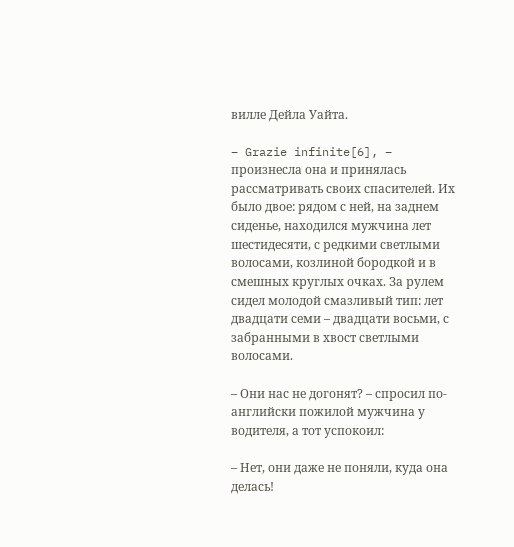вилле Дейла Уайта.

– Grazie infinite[6], – произнесла она и принялась рассматривать своих спасителей. Их было двое: рядом с ней, на заднем сиденье, находился мужчина лет шестидесяти, с редкими светлыми волосами, козлиной бородкой и в смешных круглых очках. За рулем сидел молодой смазливый тип: лет двадцати семи – двадцати восьми, с забранными в хвост светлыми волосами.

– Они нас не догонят? – спросил по-английски пожилой мужчина у водителя, а тот успокоил:

– Нет, они даже не поняли, куда она делась!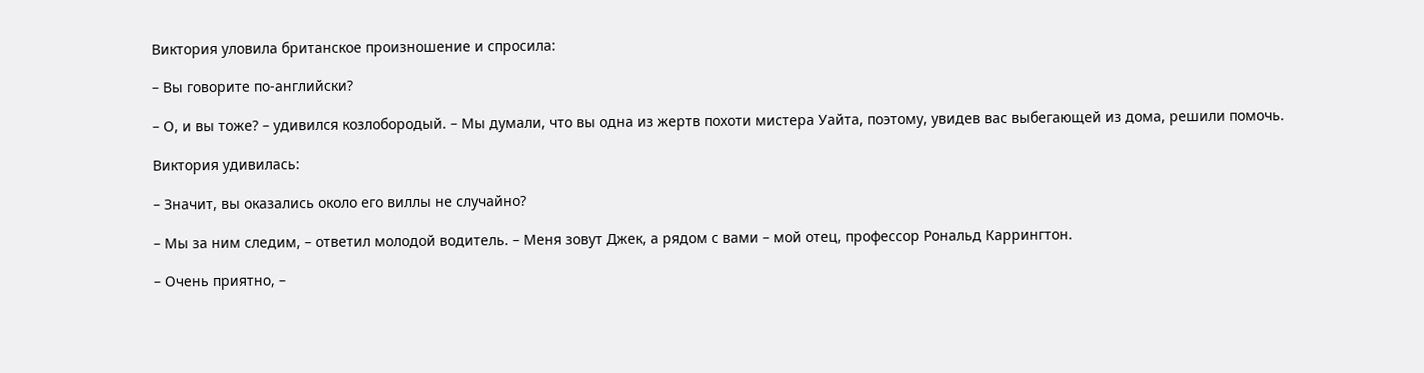Виктория уловила британское произношение и спросила:

– Вы говорите по-английски?

– О, и вы тоже? – удивился козлобородый. – Мы думали, что вы одна из жертв похоти мистера Уайта, поэтому, увидев вас выбегающей из дома, решили помочь.

Виктория удивилась:

– Значит, вы оказались около его виллы не случайно?

– Мы за ним следим, – ответил молодой водитель. – Меня зовут Джек, а рядом с вами – мой отец, профессор Рональд Каррингтон.

– Очень приятно, –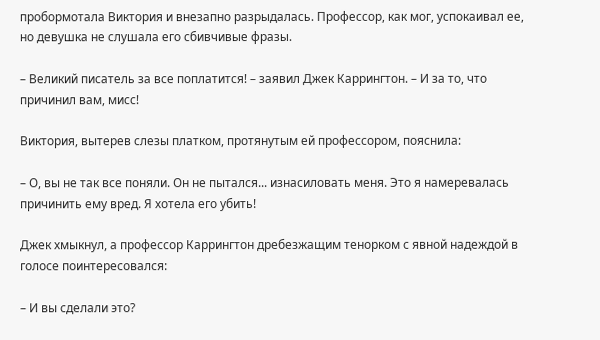пробормотала Виктория и внезапно разрыдалась. Профессор, как мог, успокаивал ее, но девушка не слушала его сбивчивые фразы.

– Великий писатель за все поплатится! – заявил Джек Каррингтон. – И за то, что причинил вам, мисс!

Виктория, вытерев слезы платком, протянутым ей профессором, пояснила:

– О, вы не так все поняли. Он не пытался... изнасиловать меня. Это я намеревалась причинить ему вред. Я хотела его убить!

Джек хмыкнул, а профессор Каррингтон дребезжащим тенорком с явной надеждой в голосе поинтересовался:

– И вы сделали это?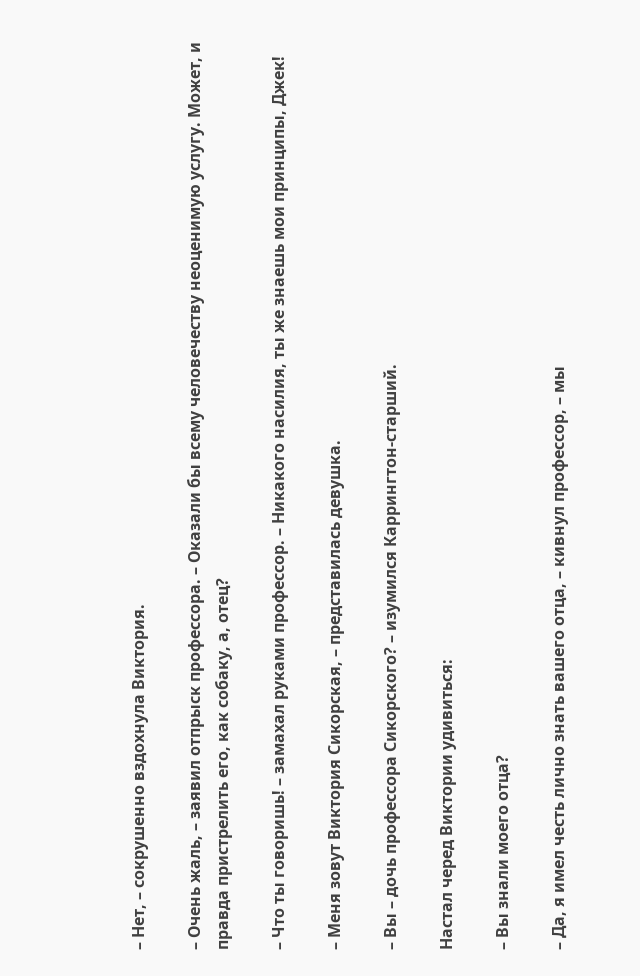– Нет, – сокрушенно вздохнула Виктория.

– Очень жаль, – заявил отпрыск профессора. – Оказали бы всему человечеству неоценимую услугу. Может, и правда пристрелить его, как собаку, а, отец?

– Что ты говоришь! – замахал руками профессор. – Никакого насилия, ты же знаешь мои принципы, Джек!

– Меня зовут Виктория Сикорская, – представилась девушка.

– Вы – дочь профессора Сикорского? – изумился Каррингтон-старший.

Настал черед Виктории удивиться:

– Вы знали моего отца?

– Да, я имел честь лично знать вашего отца, – кивнул профессор, – мы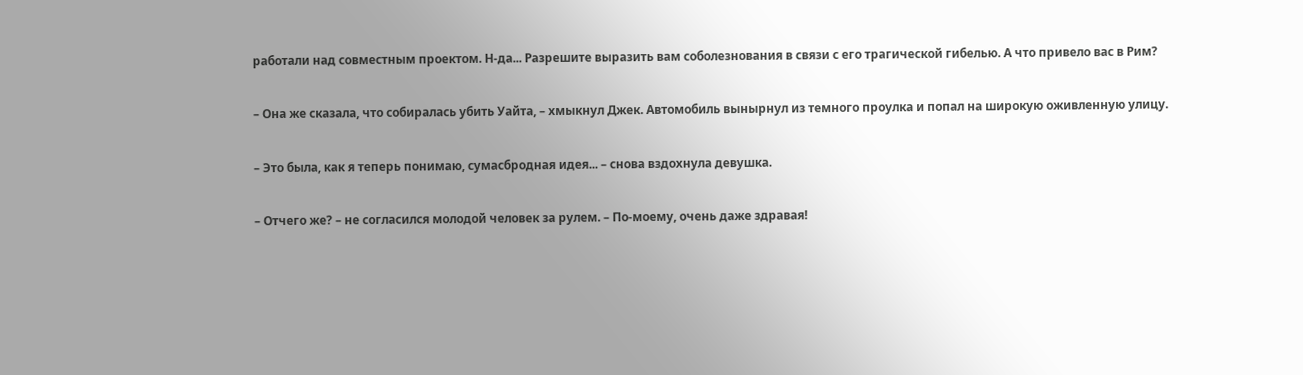работали над совместным проектом. Н-да... Разрешите выразить вам соболезнования в связи с его трагической гибелью. А что привело вас в Рим?

– Она же сказала, что собиралась убить Уайта, – хмыкнул Джек. Автомобиль вынырнул из темного проулка и попал на широкую оживленную улицу.

– Это была, как я теперь понимаю, сумасбродная идея... – снова вздохнула девушка.

– Отчего же? – не согласился молодой человек за рулем. – По-моему, очень даже здравая!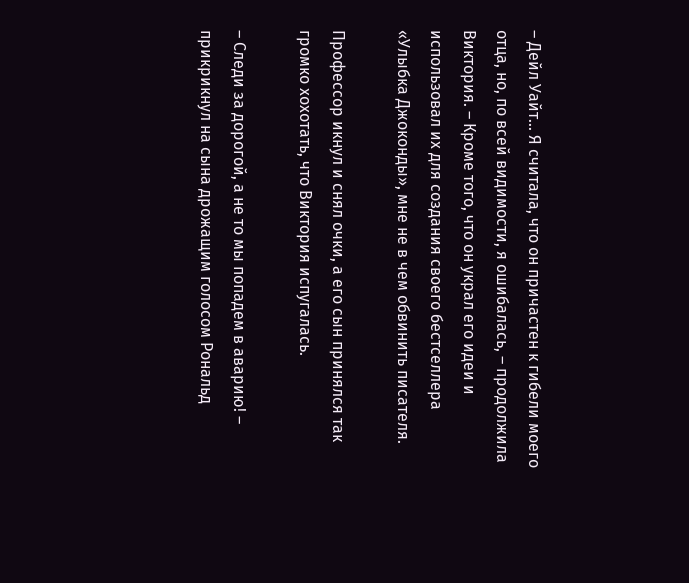– Дейл Уайт... Я считала, что он причастен к гибели моего отца, но, по всей видимости, я ошибалась, – продолжила Виктория. – Кроме того, что он украл его идеи и использовал их для создания своего бестселлера «Улыбка Джоконды», мне не в чем обвинить писателя.

Профессор икнул и снял очки, а его сын принялся так громко хохотать, что Виктория испугалась.

– Следи за дорогой, а не то мы попадем в аварию! – прикрикнул на сына дрожащим голосом Рональд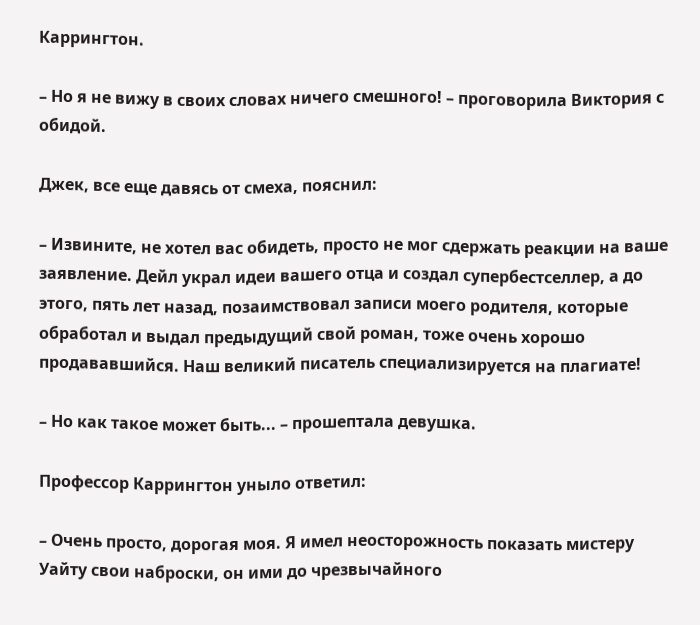Каррингтон.

– Но я не вижу в своих словах ничего смешного! – проговорила Виктория с обидой.

Джек, все еще давясь от смеха, пояснил:

– Извините, не хотел вас обидеть, просто не мог сдержать реакции на ваше заявление. Дейл украл идеи вашего отца и создал супербестселлер, а до этого, пять лет назад, позаимствовал записи моего родителя, которые обработал и выдал предыдущий свой роман, тоже очень хорошо продававшийся. Наш великий писатель специализируется на плагиате!

– Но как такое может быть... – прошептала девушка.

Профессор Каррингтон уныло ответил:

– Очень просто, дорогая моя. Я имел неосторожность показать мистеру Уайту свои наброски, он ими до чрезвычайного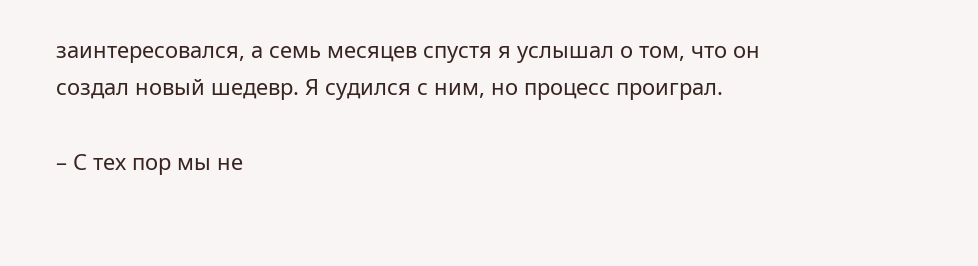заинтересовался, а семь месяцев спустя я услышал о том, что он создал новый шедевр. Я судился с ним, но процесс проиграл.

– С тех пор мы не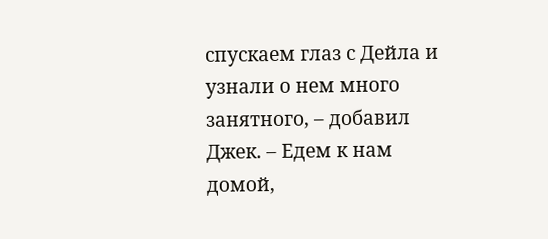спускаем глаз с Дейла и узнали о нем много занятного, – добавил Джек. – Едем к нам домой,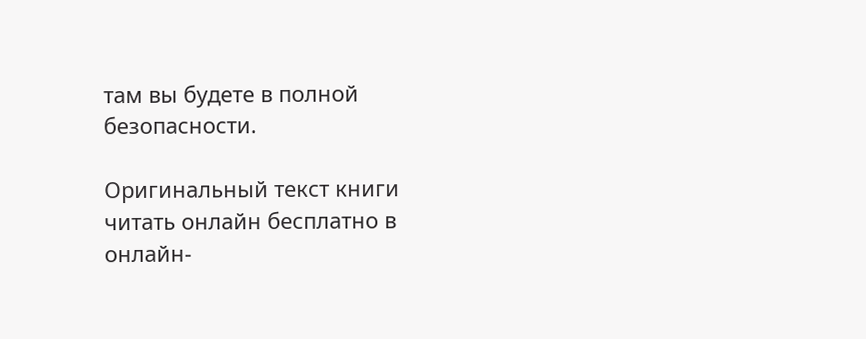там вы будете в полной безопасности.

Оригинальный текст книги читать онлайн бесплатно в онлайн-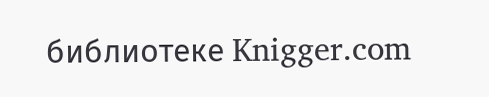библиотеке Knigger.com